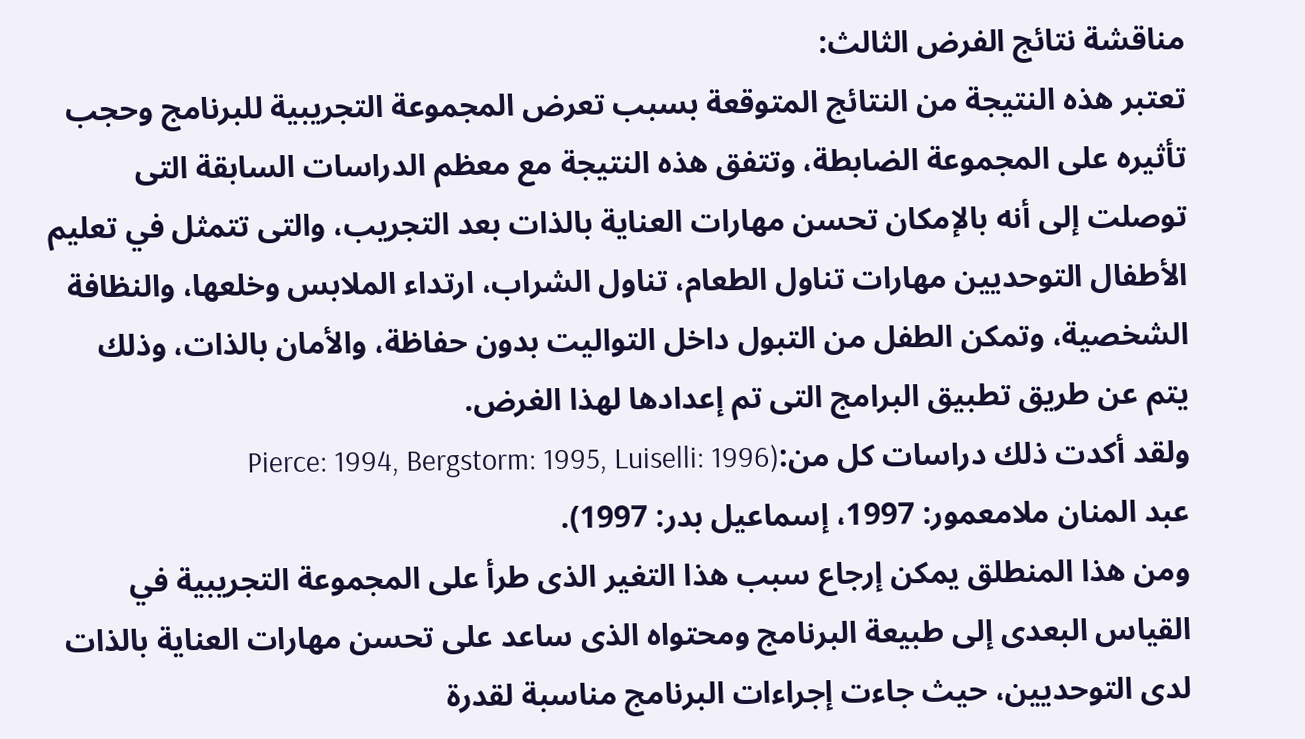مناقشة نتائج الفرض الثالث:
تعتبر هذه النتيجة من النتائج المتوقعة بسبب تعرض المجموعة التجريبية للبرنامج وحجب تأثيره على المجموعة الضابطة، وتتفق هذه النتيجة مع معظم الدراسات السابقة التى توصلت إلى أنه بالإمكان تحسن مهارات العناية بالذات بعد التجريب، والتى تتمثل في تعليم الأطفال التوحديين مهارات تناول الطعام، تناول الشراب، ارتداء الملابس وخلعها، والنظافة الشخصية، وتمكن الطفل من التبول داخل التواليت بدون حفاظة، والأمان بالذات، وذلك يتم عن طريق تطبيق البرامج التى تم إعدادها لهذا الغرض.
ولقد أكدت ذلك دراسات كل من:(Pierce: 1994, Bergstorm: 1995, Luiselli: 1996
عبد المنان ملامعمور: 1997، إسماعيل بدر: 1997).
ومن هذا المنطلق يمكن إرجاع سبب هذا التغير الذى طرأ على المجموعة التجريبية في القياس البعدى إلى طبيعة البرنامج ومحتواه الذى ساعد على تحسن مهارات العناية بالذات لدى التوحديين، حيث جاءت إجراءات البرنامج مناسبة لقدرة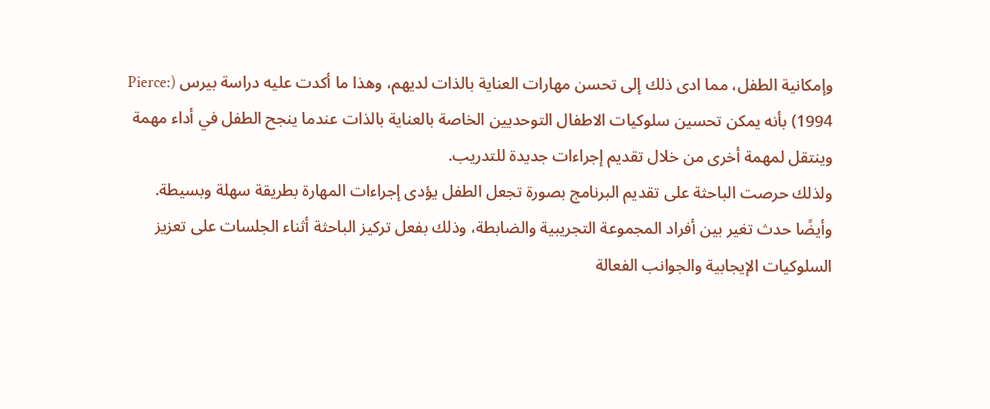وإمكانية الطفل، مما ادى ذلك إلى تحسن مهارات العناية بالذات لديهم، وهذا ما أكدت عليه دراسة بيرس (Pierce: (1994 بأنه يمكن تحسين سلوكيات الاطفال التوحديين الخاصة بالعناية بالذات عندما ينجح الطفل في أداء مهمة وينتقل لمهمة أخرى من خلال تقديم إجراءات جديدة للتدريب.
ولذلك حرصت الباحثة على تقديم البرنامج بصورة تجعل الطفل يؤدى إجراءات المهارة بطريقة سهلة وبسيطة.
وأيضًا حدث تغير بين أفراد المجموعة التجريبية والضابطة، وذلك بفعل تركيز الباحثة أثناء الجلسات على تعزيز السلوكيات الإيجابية والجوانب الفعالة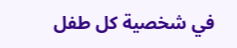في شخصية كل طفل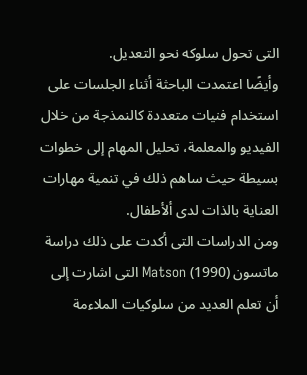التى تحول سلوكه نحو التعديل.
وأيضًا اعتمدت الباحثة أثناء الجلسات على استخدام فنيات متعددة كالنمذجة من خلال الفيديو والمعلمة، تحليل المهام إلى خطوات بسيطة حيث ساهم ذلك في تنمية مهارات العناية بالذات لدى ألأطفال.
ومن الدراسات التى أكدت على ذلك دراسة ماتسون (1990) Matson التى اشارت إلى أن تعلم العديد من سلوكيات الملاءمة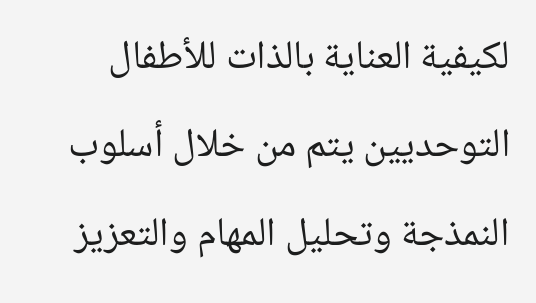لكيفية العناية بالذات للأطفال التوحديين يتم من خلال أسلوب النمذجة وتحليل المهام والتعزيز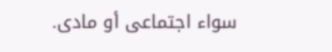سواء اجتماعى أو مادى.